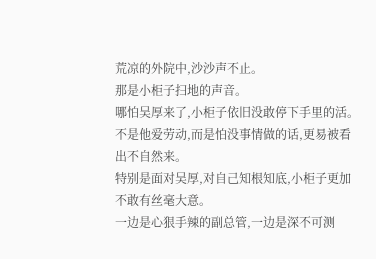荒凉的外院中,沙沙声不止。
那是小柜子扫地的声音。
哪怕吴厚来了,小柜子依旧没敢停下手里的活。
不是他爱劳动,而是怕没事情做的话,更易被看出不自然来。
特别是面对吴厚,对自己知根知底,小柜子更加不敢有丝毫大意。
一边是心狠手辣的副总管,一边是深不可测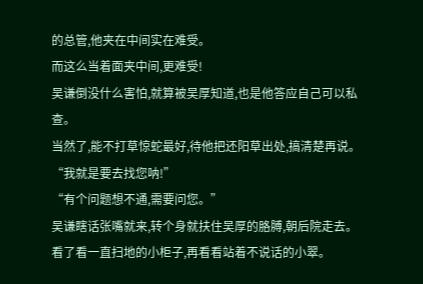的总管,他夹在中间实在难受。
而这么当着面夹中间,更难受!
吴谦倒没什么害怕,就算被吴厚知道,也是他答应自己可以私查。
当然了,能不打草惊蛇最好,待他把还阳草出处,搞清楚再说。
“我就是要去找您呐!”
“有个问题想不通,需要问您。”
吴谦瞎话张嘴就来,转个身就扶住吴厚的胳膊,朝后院走去。
看了看一直扫地的小柜子,再看看站着不说话的小翠。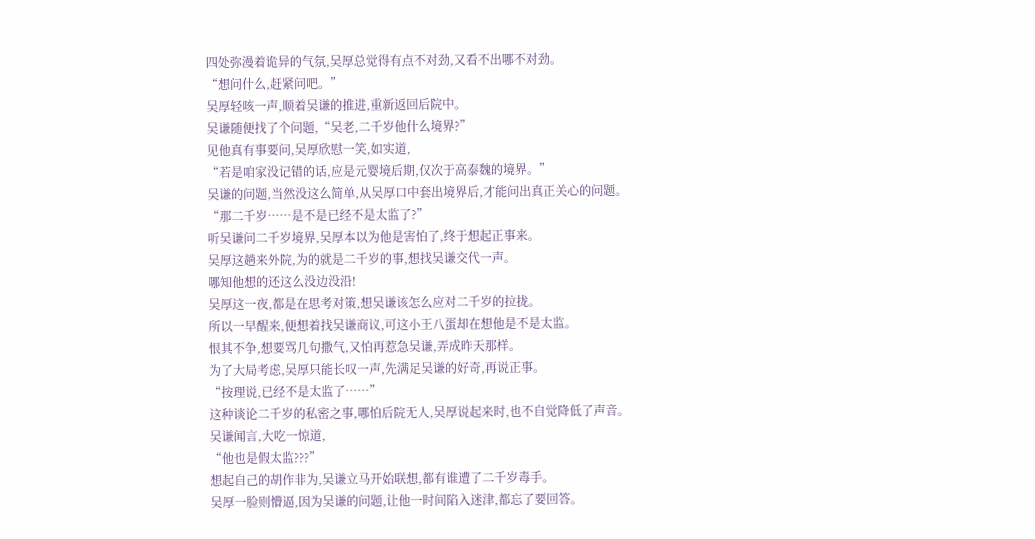四处弥漫着诡异的气氛,吴厚总觉得有点不对劲,又看不出哪不对劲。
“想问什么,赶紧问吧。”
吴厚轻咳一声,顺着吴谦的推进,重新返回后院中。
吴谦随便找了个问题,“吴老,二千岁他什么境界?”
见他真有事要问,吴厚欣慰一笑,如实道,
“若是咱家没记错的话,应是元婴境后期,仅次于高泰魏的境界。”
吴谦的问题,当然没这么简单,从吴厚口中套出境界后,才能问出真正关心的问题。
“那二千岁……是不是已经不是太监了?”
听吴谦问二千岁境界,吴厚本以为他是害怕了,终于想起正事来。
吴厚这趟来外院,为的就是二千岁的事,想找吴谦交代一声。
哪知他想的还这么没边没沿!
吴厚这一夜,都是在思考对策,想吴谦该怎么应对二千岁的拉拢。
所以一早醒来,便想着找吴谦商议,可这小王八蛋却在想他是不是太监。
恨其不争,想要骂几句撒气,又怕再惹急吴谦,弄成昨天那样。
为了大局考虑,吴厚只能长叹一声,先满足吴谦的好奇,再说正事。
“按理说,已经不是太监了……”
这种谈论二千岁的私密之事,哪怕后院无人,吴厚说起来时,也不自觉降低了声音。
吴谦闻言,大吃一惊道,
“他也是假太监???”
想起自己的胡作非为,吴谦立马开始联想,都有谁遭了二千岁毒手。
吴厚一脸则懵逼,因为吴谦的问题,让他一时间陷入迷津,都忘了要回答。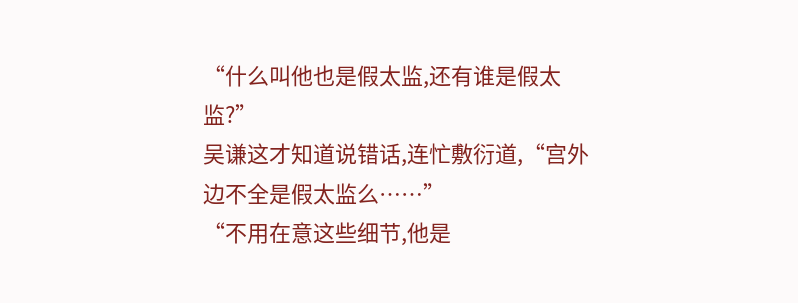“什么叫他也是假太监,还有谁是假太监?”
吴谦这才知道说错话,连忙敷衍道,“宫外边不全是假太监么……”
“不用在意这些细节,他是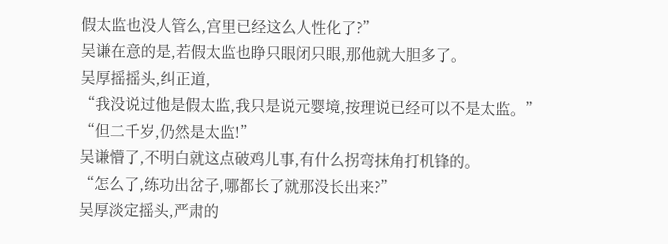假太监也没人管么,宫里已经这么人性化了?”
吴谦在意的是,若假太监也睁只眼闭只眼,那他就大胆多了。
吴厚摇摇头,纠正道,
“我没说过他是假太监,我只是说元婴境,按理说已经可以不是太监。”
“但二千岁,仍然是太监!”
吴谦懵了,不明白就这点破鸡儿事,有什么拐弯抹角打机锋的。
“怎么了,练功出岔子,哪都长了就那没长出来?”
吴厚淡定摇头,严肃的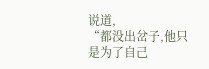说道,
“都没出岔子,他只是为了自己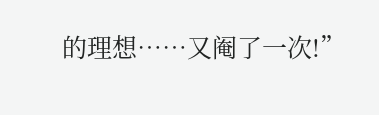的理想……又阉了一次!”